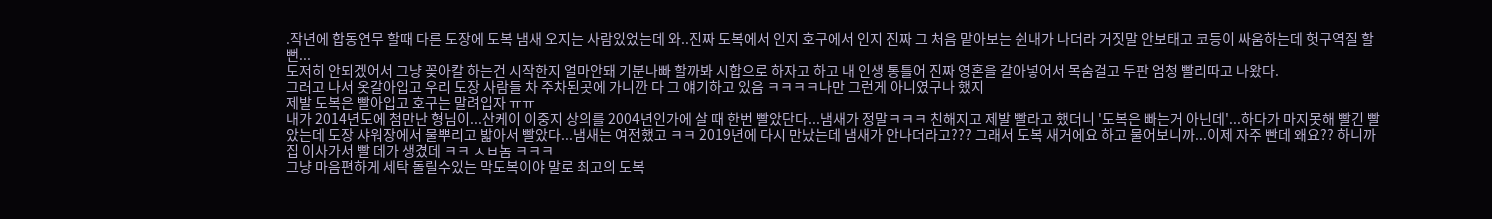.작년에 합동연무 할때 다른 도장에 도복 냄새 오지는 사람있었는데 와..진짜 도복에서 인지 호구에서 인지 진짜 그 처음 맡아보는 쉰내가 나더라 거짓말 안보태고 코등이 싸움하는데 헛구역질 할뻔...
도저히 안되겠어서 그냥 꽂아칼 하는건 시작한지 얼마안돼 기분나빠 할까봐 시합으로 하자고 하고 내 인생 통틀어 진짜 영혼을 갈아넣어서 목숨걸고 두판 엄청 빨리따고 나왔다.
그러고 나서 옷갈아입고 우리 도장 사람들 차 주차된곳에 가니깐 다 그 얘기하고 있음 ㅋㅋㅋㅋ나만 그런게 아니였구나 했지
제발 도복은 빨아입고 호구는 말려입자 ㅠㅠ
내가 2014년도에 첨만난 형님이...산케이 이중지 상의를 2004년인가에 살 때 한번 빨았단다...냄새가 정말ㅋㅋㅋ 친해지고 제발 빨라고 했더니 '도복은 빠는거 아닌데'...하다가 마지못해 빨긴 빨았는데 도장 샤워장에서 물뿌리고 밟아서 빨았다...냄새는 여전했고 ㅋㅋ 2019년에 다시 만났는데 냄새가 안나더라고??? 그래서 도복 새거에요 하고 물어보니까...이제 자주 빤데 왜요?? 하니까 집 이사가서 빨 데가 생겼데 ㅋㅋ ㅅㅂ놈 ㅋㅋㅋ
그냥 마음편하게 세탁 돌릴수있는 막도복이야 말로 최고의 도복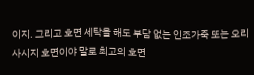이지. 그리고 호면 세탁을 해도 부담 없는 인조가죽 또는 오리사시지 호면이야 말로 최고의 호면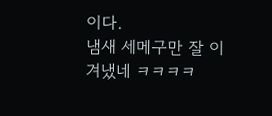이다.
냄새 세메구만 잘 이겨냈네 ㅋㅋㅋㅋ